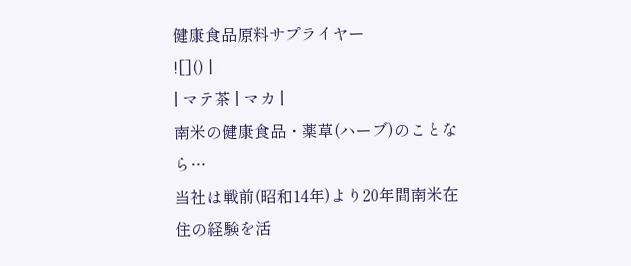健康食品原料サプライヤー
![]() |
| マテ茶 | マカ |
南米の健康食品・薬草(ハーブ)のことなら…
当社は戦前(昭和14年)より20年間南米在住の経験を活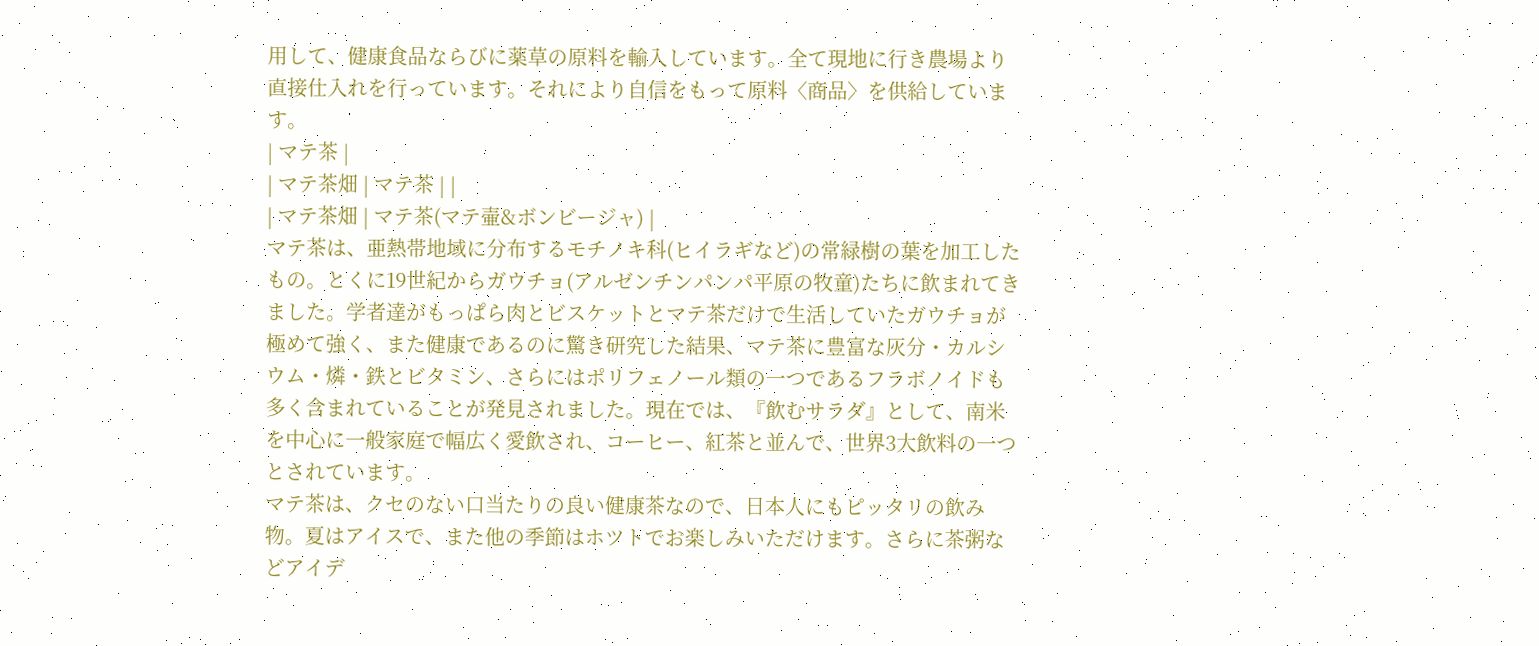用して、健康食品ならびに薬草の原料を輸入しています。全て現地に行き農場より直接仕入れを行っています。それにより自信をもって原料〈商品〉を供給しています。
| マテ茶 |
| マテ茶畑 | マテ茶 | |
| マテ茶畑 | マテ茶(マテ壷&ボンビージャ) |
マテ茶は、亜熱帯地域に分布するモチノキ科(ヒイラギなど)の常緑樹の葉を加工したもの。とくに19世紀からガウチョ(アルゼンチンパンパ平原の牧童)たちに飲まれてきました。学者達がもっぱら肉とビスケットとマテ茶だけで生活していたガウチョが極めて強く、また健康であるのに驚き研究した結果、マテ茶に豊富な灰分・カルシウム・燐・鉄とビタミン、さらにはポリフェノール類の一つであるフラボノイドも多く含まれていることが発見されました。現在では、『飲むサラダ』として、南米を中心に一般家庭で幅広く愛飲され、コーヒー、紅茶と並んで、世界3大飲料の一つとされています。
マテ茶は、クセのない口当たりの良い健康茶なので、日本人にもピッタリの飲み物。夏はアイスで、また他の季節はホツトでお楽しみいただけます。さらに茶粥などアイデ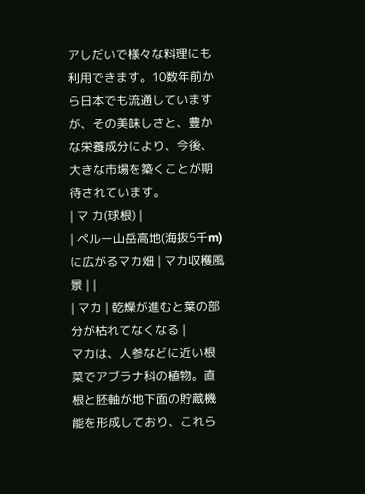アしだいで様々な料理にも利用できます。10数年前から日本でも流通していますが、その美味しさと、豊かな栄養成分により、今後、大きな市場を築くことが期待されています。
| マ カ(球根) |
| ペルー山岳高地(海抜5千m)に広がるマカ畑 | マカ収穫風景 | |
| マカ | 乾燥が進むと葉の部分が枯れてなくなる |
マカは、人参などに近い根菜でアブラナ科の植物。直根と胚軸が地下面の貯蔵機能を形成しており、これら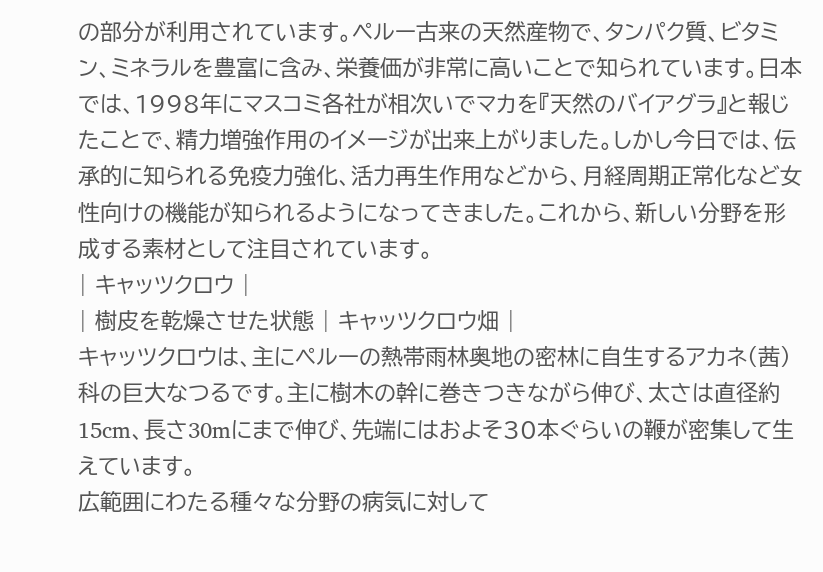の部分が利用されています。ペルー古来の天然産物で、タンパク質、ビタミン、ミネラルを豊富に含み、栄養価が非常に高いことで知られています。日本では、1998年にマスコミ各社が相次いでマカを『天然のバイアグラ』と報じたことで、精力増強作用のイメージが出来上がりました。しかし今日では、伝承的に知られる免疫力強化、活力再生作用などから、月経周期正常化など女性向けの機能が知られるようになってきました。これから、新しい分野を形成する素材として注目されています。
| キャッツクロウ |
| 樹皮を乾燥させた状態 | キャッツクロウ畑 |
キャッツクロウは、主にペルーの熱帯雨林奥地の密林に自生するアカネ(茜)科の巨大なつるです。主に樹木の幹に巻きつきながら伸び、太さは直径約15cm、長さ30mにまで伸び、先端にはおよそ30本ぐらいの鞭が密集して生えています。
広範囲にわたる種々な分野の病気に対して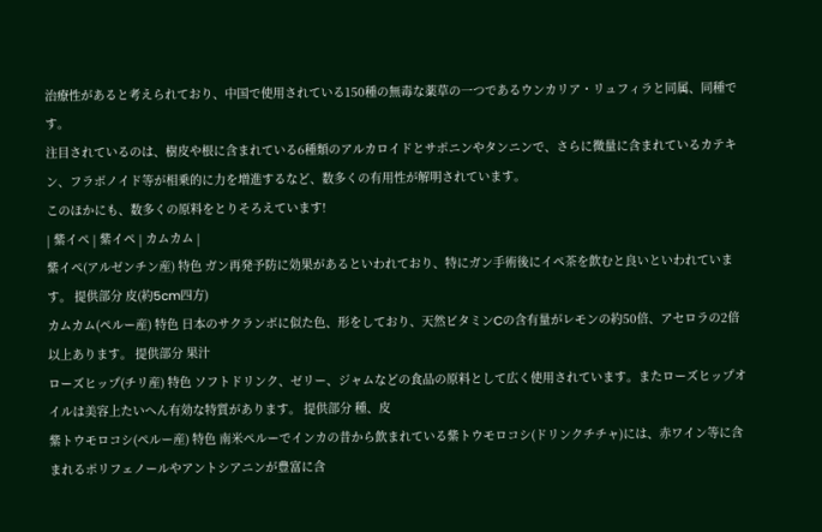治療性があると考えられており、中国で使用されている150種の無毒な薬草の一つであるウンカリア・リュフィラと同属、同種です。
注目されているのは、樹皮や根に含まれている6種類のアルカロイドとサポニンやタンニンで、さらに微量に含まれているカテキン、フラボノイド等が相乗的に力を増進するなど、数多くの有用性が解明されています。
このほかにも、数多くの原料をとりそろえています!
| 紫イペ | 紫イペ | カムカム |
紫イペ(アルゼンチン産) 特色 ガン再発予防に効果があるといわれており、特にガン手術後にイペ茶を飲むと良いといわれています。 提供部分 皮(約5cm四方)
カムカム(ペルー産) 特色 日本のサクランボに似た色、形をしており、天然ビタミンCの含有量がレモンの約50倍、アセロラの2倍以上あります。 提供部分 果汁
ローズヒップ(チリ産) 特色 ソフトドリンク、ゼリー、ジャムなどの食品の原料として広く使用されています。またローズヒップオイルは美容上たいへん有効な特質があります。 提供部分 種、皮
紫トウモロコシ(ペルー産) 特色 南米ペルーでインカの昔から飲まれている紫トウモロコシ(ドリンクチチャ)には、赤ワイン等に含まれるポリフェノールやアントシアニンが豊富に含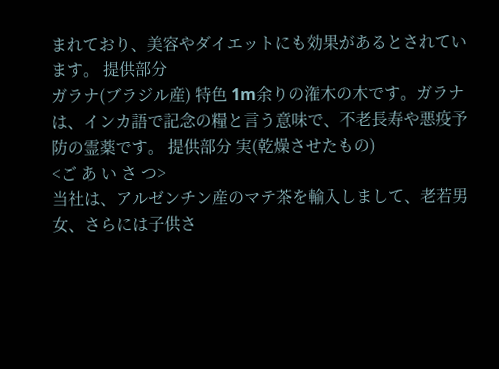まれており、美容やダイエットにも効果があるとされています。 提供部分
ガラナ(ブラジル産) 特色 1m余りの潅木の木です。ガラナは、インカ語で記念の糧と言う意味で、不老長寿や悪疫予防の霊薬です。 提供部分 実(乾燥させたもの)
<ご あ い さ つ>
当社は、アルゼンチン産のマテ茶を輸入しまして、老若男女、さらには子供さ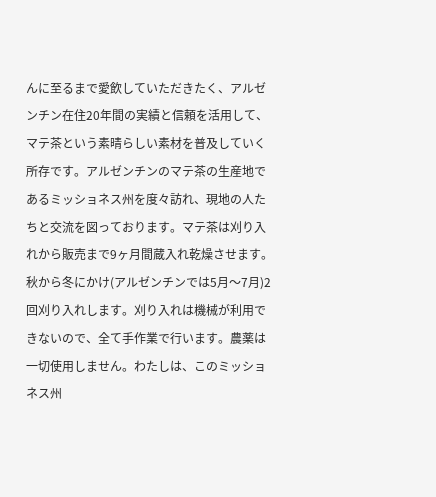んに至るまで愛飲していただきたく、アルゼンチン在住20年間の実績と信頼を活用して、マテ茶という素晴らしい素材を普及していく所存です。アルゼンチンのマテ茶の生産地であるミッショネス州を度々訪れ、現地の人たちと交流を図っております。マテ茶は刈り入れから販売まで9ヶ月間蔵入れ乾燥させます。秋から冬にかけ(アルゼンチンでは5月〜7月)2回刈り入れします。刈り入れは機械が利用できないので、全て手作業で行います。農薬は一切使用しません。わたしは、このミッショネス州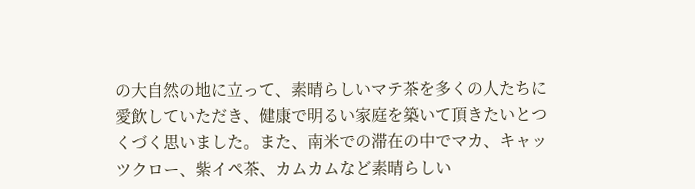の大自然の地に立って、素晴らしいマテ茶を多くの人たちに愛飲していただき、健康で明るい家庭を築いて頂きたいとつくづく思いました。また、南米での滞在の中でマカ、キャッツクロー、紫イペ茶、カムカムなど素晴らしい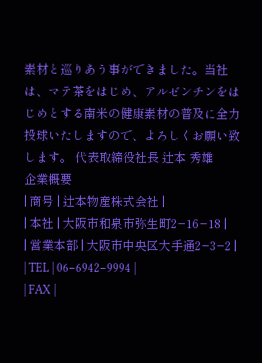素材と巡りあう事ができました。当社は、マテ茶をはじめ、アルゼンチンをはじめとする南米の健康素材の普及に全力投球いたしますので、よろしくお願い致します。 代表取締役社長 辻本 秀雄
企業概要
| 商号 | 辻本物産株式会社 |
| 本社 | 大阪市和泉市弥生町2−16−18 |
| 営業本部 | 大阪市中央区大手通2−3−2 |
| TEL | 06−6942−9994 |
| FAX |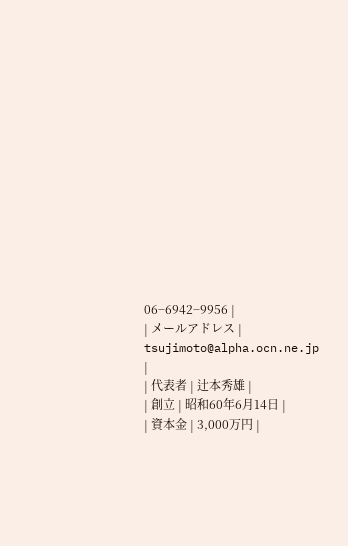06−6942−9956 |
| メールアドレス | tsujimoto@alpha.ocn.ne.jp |
| 代表者 | 辻本秀雄 |
| 創立 | 昭和60年6月14日 |
| 資本金 | 3,000万円 |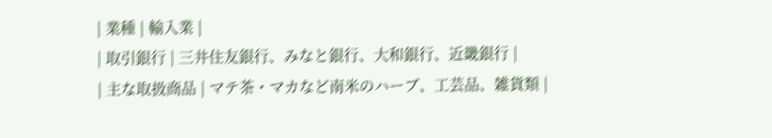| 業種 | 輸入業 |
| 取引銀行 | 三井住友銀行、みなと銀行、大和銀行、近畿銀行 |
| 主な取扱商品 | マテ茶・マカなど南米のハーブ、工芸品、雑貨類 |